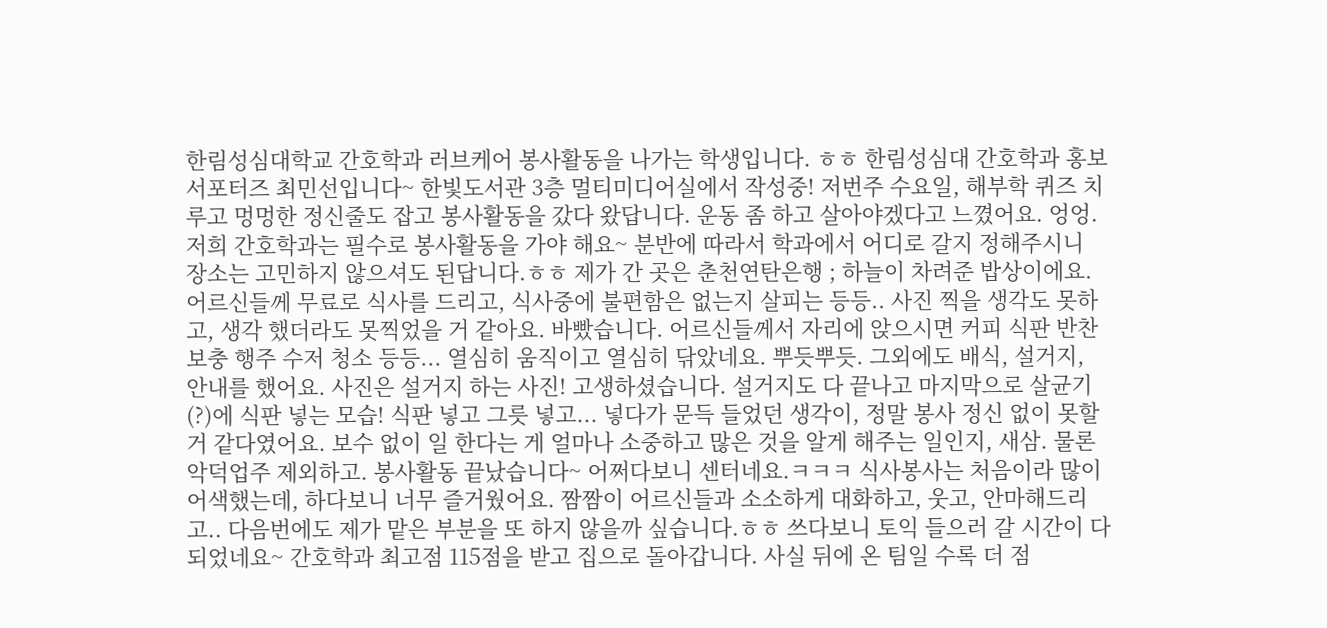한림성심대학교 간호학과 러브케어 봉사활동을 나가는 학생입니다. ㅎㅎ 한림성심대 간호학과 홍보서포터즈 최민선입니다~ 한빛도서관 3층 멀티미디어실에서 작성중! 저번주 수요일, 해부학 퀴즈 치루고 멍멍한 정신줄도 잡고 봉사활동을 갔다 왔답니다. 운동 좀 하고 살아야겠다고 느꼈어요. 엉엉. 저희 간호학과는 필수로 봉사활동을 가야 해요~ 분반에 따라서 학과에서 어디로 갈지 정해주시니 장소는 고민하지 않으셔도 된답니다.ㅎㅎ 제가 간 곳은 춘천연탄은행 ; 하늘이 차려준 밥상이에요. 어르신들께 무료로 식사를 드리고, 식사중에 불편함은 없는지 살피는 등등.. 사진 찍을 생각도 못하고, 생각 했더라도 못찍었을 거 같아요. 바빴습니다. 어르신들께서 자리에 앉으시면 커피 식판 반찬보충 행주 수저 청소 등등... 열심히 움직이고 열심히 닦았네요. 뿌듯뿌듯. 그외에도 배식, 설거지, 안내를 했어요. 사진은 설거지 하는 사진! 고생하셨습니다. 설거지도 다 끝나고 마지막으로 살균기(?)에 식판 넣는 모습! 식판 넣고 그릇 넣고... 넣다가 문득 들었던 생각이, 정말 봉사 정신 없이 못할 거 같다였어요. 보수 없이 일 한다는 게 얼마나 소중하고 많은 것을 알게 해주는 일인지, 새삼. 물론 악덕업주 제외하고. 봉사활동 끝났습니다~ 어쩌다보니 센터네요.ㅋㅋㅋ 식사봉사는 처음이라 많이 어색했는데, 하다보니 너무 즐거웠어요. 짬짬이 어르신들과 소소하게 대화하고, 웃고, 안마해드리고.. 다음번에도 제가 맡은 부분을 또 하지 않을까 싶습니다.ㅎㅎ 쓰다보니 토익 들으러 갈 시간이 다 되었네요~ 간호학과 최고점 115점을 받고 집으로 돌아갑니다. 사실 뒤에 온 팀일 수록 더 점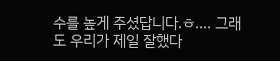수를 높게 주셨답니다.ㅎ.... 그래도 우리가 제일 잘했다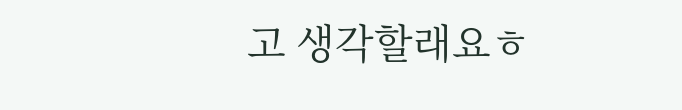고 생각할래요ㅎ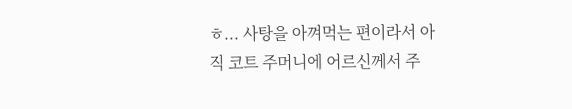ㅎ... 사탕을 아껴먹는 편이라서 아직 코트 주머니에 어르신께서 주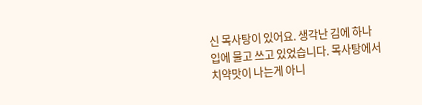신 목사탕이 있어요. 생각난 김에 하나 입에 물고 쓰고 있었습니다. 목사탕에서 치약맛이 나는게 아니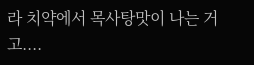라 치약에서 목사탕맛이 나는 거고....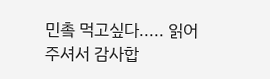민촠 먹고싶다..... 읽어주셔서 감사합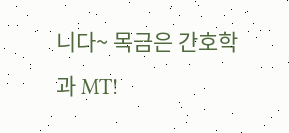니다~ 목금은 간호학과 MT!